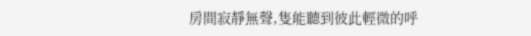房間寂靜無聲,隻能聽到彼此輕微的呼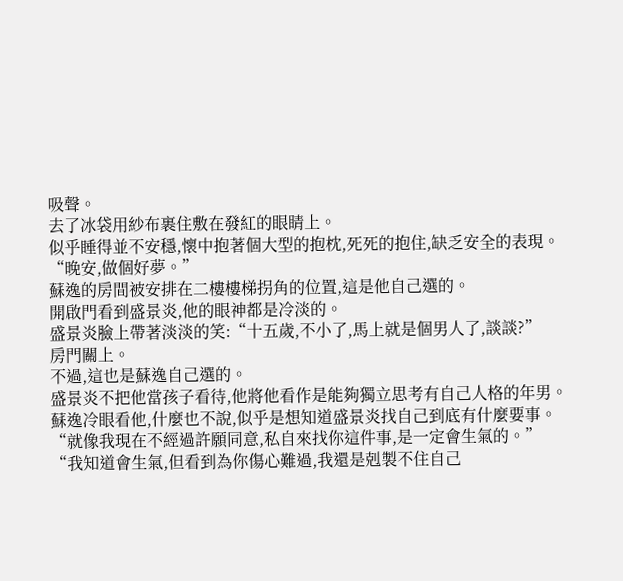吸聲。
去了冰袋用紗布裹住敷在發紅的眼睛上。
似乎睡得並不安穩,懷中抱著個大型的抱枕,死死的抱住,缺乏安全的表現。
“晚安,做個好夢。”
蘇逸的房間被安排在二樓樓梯拐角的位置,這是他自己選的。
開啟門看到盛景炎,他的眼神都是冷淡的。
盛景炎臉上帶著淡淡的笑:“十五歲,不小了,馬上就是個男人了,談談?”
房門關上。
不過,這也是蘇逸自己選的。
盛景炎不把他當孩子看待,他將他看作是能夠獨立思考有自己人格的年男。
蘇逸冷眼看他,什麼也不說,似乎是想知道盛景炎找自己到底有什麼要事。
“就像我現在不經過許願同意,私自來找你這件事,是一定會生氣的。”
“我知道會生氣,但看到為你傷心難過,我還是剋製不住自己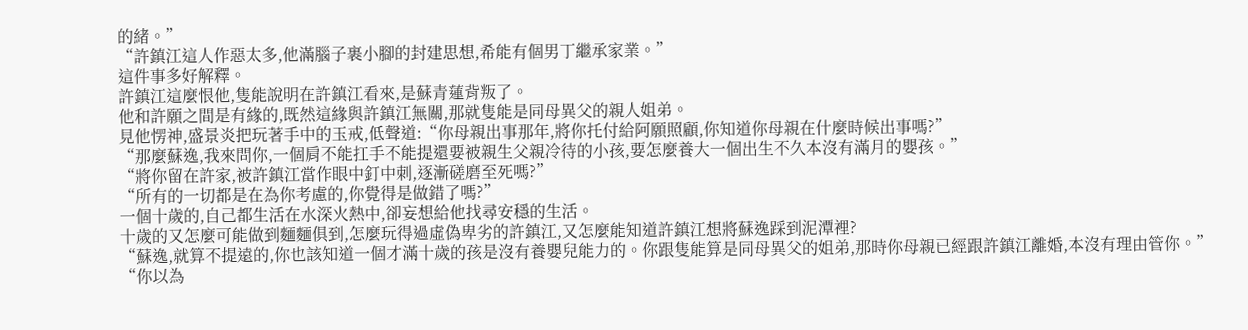的緒。”
“許鎮江這人作惡太多,他滿腦子裹小腳的封建思想,希能有個男丁繼承家業。”
這件事多好解釋。
許鎮江這麼恨他,隻能說明在許鎮江看來,是蘇青蓮背叛了。
他和許願之間是有緣的,既然這緣與許鎮江無關,那就隻能是同母異父的親人姐弟。
見他愣神,盛景炎把玩著手中的玉戒,低聲道:“你母親出事那年,將你托付給阿願照顧,你知道你母親在什麼時候出事嗎?”
“那麼蘇逸,我來問你,一個肩不能扛手不能提還要被親生父親冷待的小孩,要怎麼養大一個出生不久本沒有滿月的嬰孩。”
“將你留在許家,被許鎮江當作眼中釘中刺,逐漸磋磨至死嗎?”
“所有的一切都是在為你考慮的,你覺得是做錯了嗎?”
一個十歲的,自己都生活在水深火熱中,卻妄想給他找尋安穩的生活。
十歲的又怎麼可能做到麵麵俱到,怎麼玩得過虛偽卑劣的許鎮江,又怎麼能知道許鎮江想將蘇逸踩到泥潭裡?
“蘇逸,就算不提遠的,你也該知道一個才滿十歲的孩是沒有養嬰兒能力的。你跟隻能算是同母異父的姐弟,那時你母親已經跟許鎮江離婚,本沒有理由管你。”
“你以為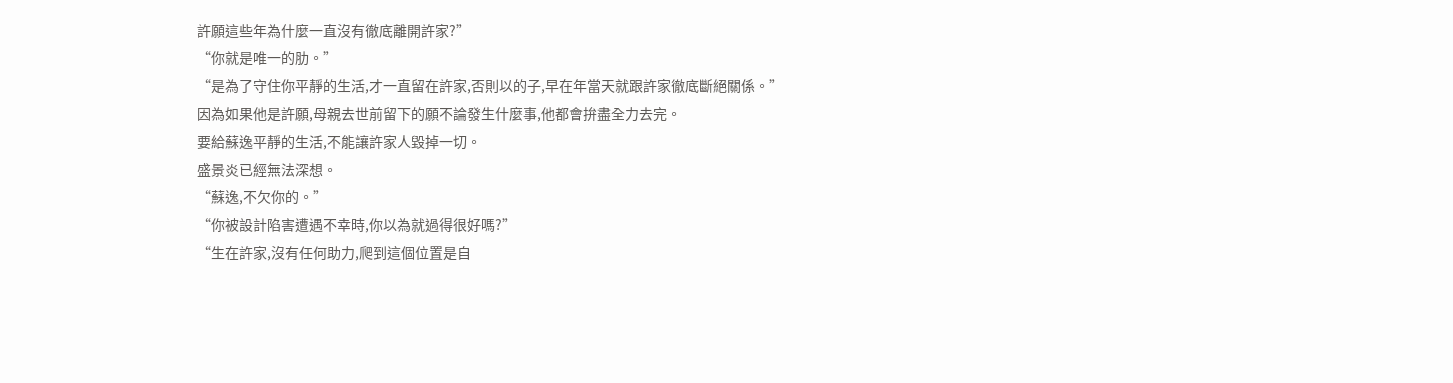許願這些年為什麼一直沒有徹底離開許家?”
“你就是唯一的肋。”
“是為了守住你平靜的生活,才一直留在許家,否則以的子,早在年當天就跟許家徹底斷絕關係。”
因為如果他是許願,母親去世前留下的願不論發生什麼事,他都會拚盡全力去完。
要給蘇逸平靜的生活,不能讓許家人毀掉一切。
盛景炎已經無法深想。
“蘇逸,不欠你的。”
“你被設計陷害遭遇不幸時,你以為就過得很好嗎?”
“生在許家,沒有任何助力,爬到這個位置是自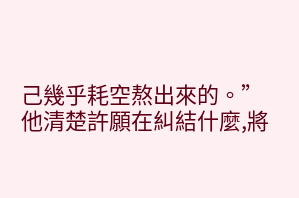己幾乎耗空熬出來的。”
他清楚許願在糾結什麼,將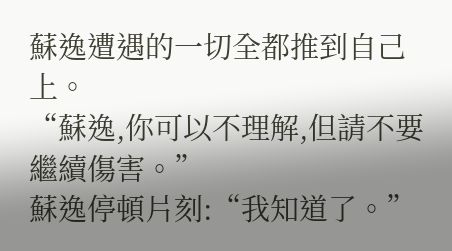蘇逸遭遇的一切全都推到自己上。
“蘇逸,你可以不理解,但請不要繼續傷害。”
蘇逸停頓片刻:“我知道了。”